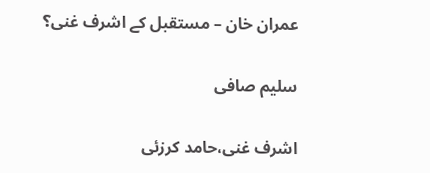عمران خان – مستقبل کے اشرف غنی؟

سلیم صافی

اشرف غنی،حامد کرزئی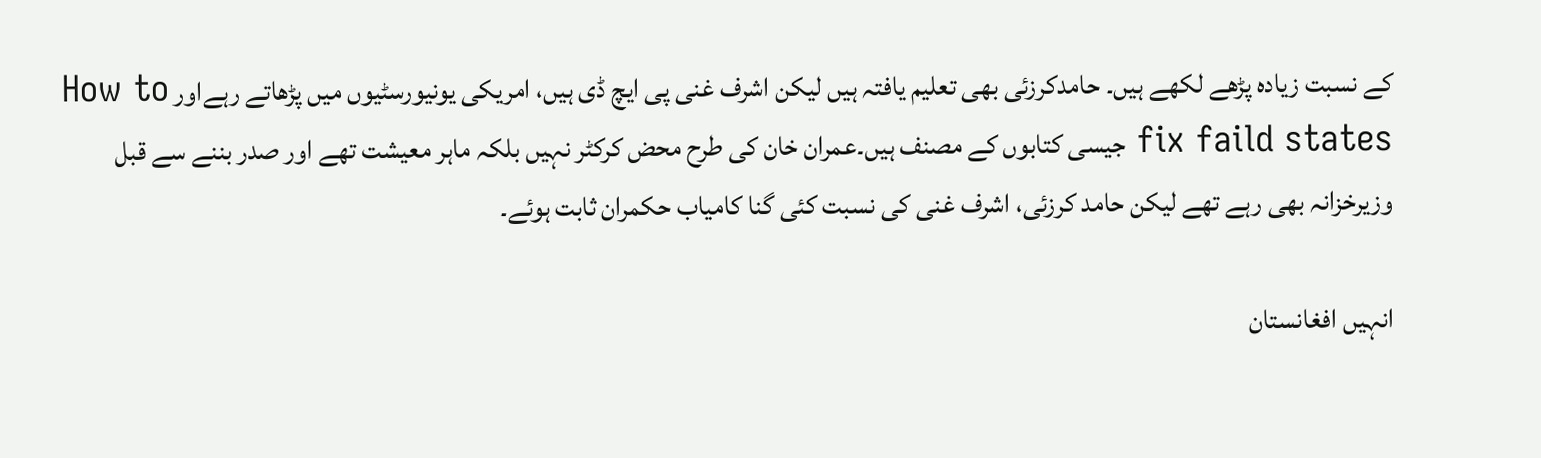کے نسبت زیادہ پڑھے لکھے ہیں۔ حامدکرزئی بھی تعلیم یافتہ ہیں لیکن اشرف غنی پی ایچ ڈی ہیں، امریکی یونیورسٹیوں میں پڑھاتے رہےاور How to fix faild states جیسی کتابوں کے مصنف ہیں۔عمران خان کی طرح محض کرکٹر نہیں بلکہ ماہر معیشت تھے اور صدر بننے سے قبل وزیرخزانہ بھی رہے تھے لیکن حامد کرزئی، اشرف غنی کی نسبت کئی گنا کامیاب حکمران ثابت ہوئے۔

انہیں افغانستان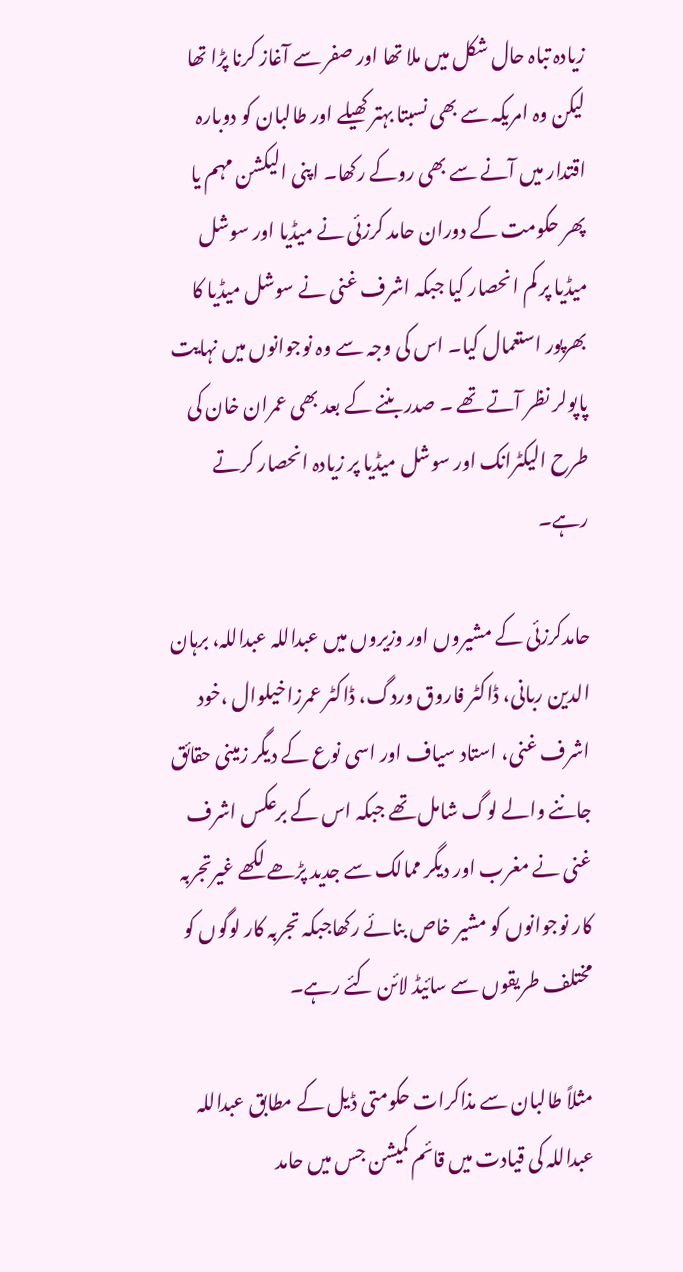زیادہ تباہ حال شکل میں ملا تھا اور صفر سے آغاز کرنا پڑا تھا لیکن وہ امریکہ سے بھی نسبتا بہتر کھیلے اور طالبان کو دوبارہ اقتدار میں آنے سے بھی روکے رکھا۔ اپنی الیکشن مہم یا پھر حکومت کے دوران حامد کرزئی نے میڈیا اور سوشل میڈیا پر کم انحصار کیا جبکہ اشرف غنی نے سوشل میڈیا کا بھرپور استعمال کیا۔ اس کی وجہ سے وہ نوجوانوں میں نہایت پاپولر نظر آتے تھے ۔ صدر بننے کے بعد بھی عمران خان کی طرح الیکٹرانک اور سوشل میڈیا پر زیادہ انحصار کرتے رہے۔

حامدکرزئی کے مشیروں اور وزیروں میں عبداللہ عبداللہ، برہان الدین ربانی، ڈاکٹر فاروق وردگ، ڈاکٹر عمرزاخیلوال ،خود اشرف غنی، استاد سیاف اور اسی نوع کے دیگر زمینی حقائق جاننے والے لوگ شامل تھے جبکہ اس کے برعکس اشرف غنی نے مغرب اور دیگر ممالک سے جدید پڑھے لکھے غیرتجربہ کار نوجوانوں کو مشیر خاص بنائے رکھاجبکہ تجربہ کار لوگوں کو مختلف طریقوں سے سائیڈ لائن کئے رہے۔

مثلاً طالبان سے مذاکرات حکومتی ڈیل کے مطابق عبداللہ عبداللہ کی قیادت میں قائم کمیشن جس میں حامد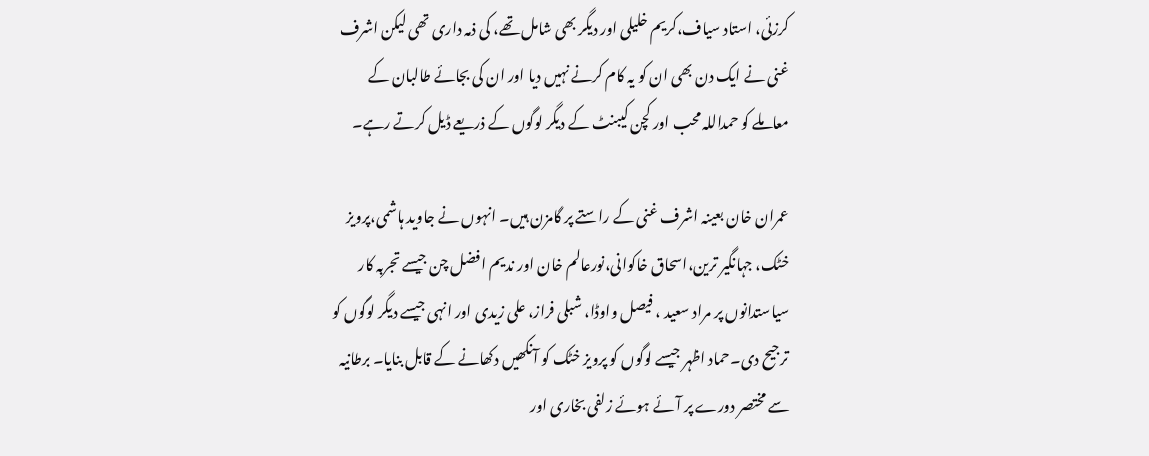کرزئی، استاد سیاف،کریم خلیلی اور دیگر بھی شامل تھے، کی ذمہ داری تھی لیکن اشرف غنی نے ایک دن بھی ان کو یہ کام کرنے نہیں دیا اور ان کی بجائے طالبان کے معاملے کو حمداللہ محب اور کچن کیبنٹ کے دیگر لوگوں کے ذریعے ڈیل کرتے رہے۔

عمران خان بعینہ اشرف غنی کے راستے پر گامزن ہیں۔ انہوں نے جاوید ہاشمی،پرویز خٹک، جہانگیر ترین،اسحاق خاکوانی،نورعالم خان اور ندیم افضل چن جیسے تجربہ کار سیاستدانوں پر مراد سعید ، فیصل واوڈا، شبلی فراز، علی زیدی اور انہی جیسے دیگر لوگوں کو ترجیح دی۔حماد اظہر جیسے لوگوں کو پرویز خٹک کو آنکھیں دکھانے کے قابل بنایا۔ برطانیہ سے مختصر دورے پر آئے ہوئے زلفی بخاری اور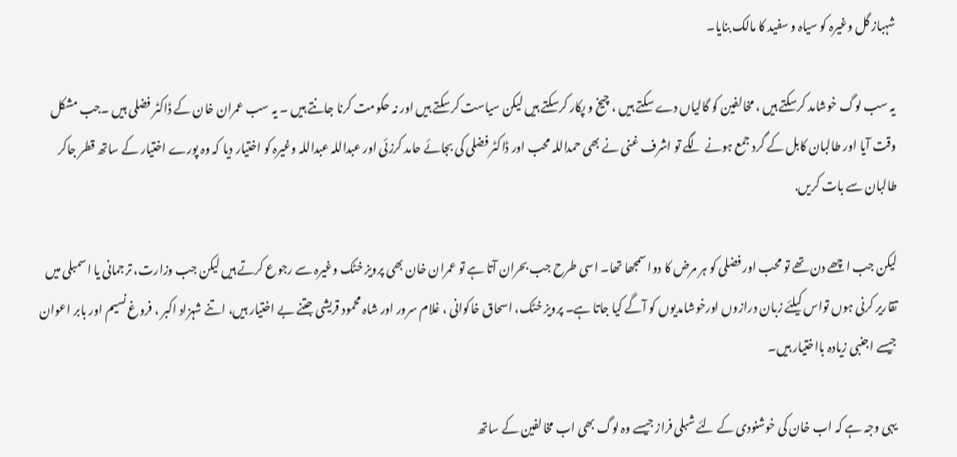شہباز گل وغیرہ کو سیاہ و سفید کا مالک بنایا۔

یہ سب لوگ خوشامد کرسکتے ہیں ، مخالفین کو گالیاں دے سکتے ہیں ، چیخ و پکار کرسکتے ہیں لیکن سیاست کرسکتے ہیں اور نہ حکومت کرنا جانتے ہیں ۔ یہ سب عمران خان کے ڈاکٹر فضلی ہیں ۔جب مشکل وقت آیا اور طالبان کابل کے گرد جمع ہونے لگے تو اشرف غنی نے بھی حمداللہ محب اور ڈاکٹر فضلی کی بجائے حامد کرزئی اور عبداللہ عبداللہ وغیرہ کو اختیار دیا کہ وہ پورے اختیار کے ساتھ قطر جاکر طالبان سے بات کریں.

لیکن جب اچھے دن تھے تو محب اور فضلی کو ہر مرض کا دوا سمجھا تھا۔ اسی طرح جب بحران آتا ہے تو عمران خان بھی پرویز خٹک وغیرہ سے رجوع کرتے ہیں لیکن جب وزارت، ترجمانی یا اسمبلی میں تقاریر کرنی ہوں تواس کیلئے زبان درازوں اورخوشامدیوں کو آگے کیا جاتا ہے۔ پرویز خٹک، اسحاق خاکوانی ، غلام سرور اور شاہ محمود قریشی جتنے بے اختیار ہیں، اتنے شہزاد اکبر ، فروغ نسیم اور بابر اعوان جیسے اجنبی زیادہ بااختیار ہیں۔

یہی وجہ ہے کہ اب خان کی خوشنودی کے لئے شبلی فراز جیسے وہ لوگ بھی اب مخالفین کے ساتھ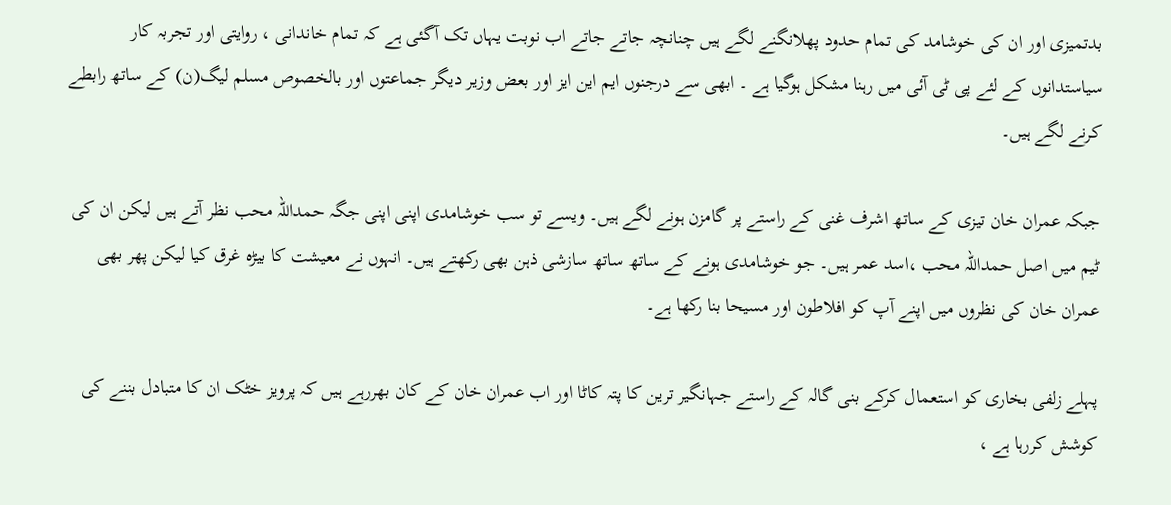بدتمیزی اور ان کی خوشامد کی تمام حدود پھلانگنے لگے ہیں چنانچہ جاتے جاتے اب نوبت یہاں تک آگئی ہے کہ تمام خاندانی ، روایتی اور تجربہ کار سیاستدانوں کے لئے پی ٹی آئی میں رہنا مشکل ہوگیا ہے ۔ ابھی سے درجنوں ایم این ایز اور بعض وزیر دیگر جماعتوں اور بالخصوص مسلم لیگ(ن) کے ساتھ رابطے کرنے لگے ہیں۔

جبکہ عمران خان تیزی کے ساتھ اشرف غنی کے راستے پر گامزن ہونے لگے ہیں۔ ویسے تو سب خوشامدی اپنی اپنی جگہ حمداللہ محب نظر آتے ہیں لیکن ان کی ٹیم میں اصل حمداللہ محب ،اسد عمر ہیں۔ جو خوشامدی ہونے کے ساتھ ساتھ سازشی ذہن بھی رکھتے ہیں۔ انہوں نے معیشت کا بیڑہ غرق کیا لیکن پھر بھی عمران خان کی نظروں میں اپنے آپ کو افلاطون اور مسیحا بنا رکھا ہے۔

پہلے زلفی بخاری کو استعمال کرکے بنی گالہ کے راستے جہانگیر ترین کا پتہ کاٹا اور اب عمران خان کے کان بھررہے ہیں کہ پرویز خٹک ان کا متبادل بننے کی کوشش کررہا ہے ،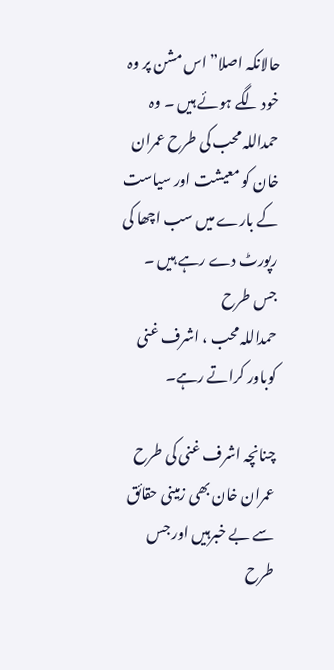حالانکہ اصلا” اس مشن پر وہ خود لگے ہوئے ہیں ۔ وہ حمداللہ محب کی طرح عمران خان کو معیشت اور سیاست کے بارے میں سب اچھا کی رپورٹ دے رہے ہیں ۔ جس طرح
حمداللہ محب ، اشرف غنی کوباور کراتے رہے۔

چنانچہ اشرف غنی کی طرح عمران خان بھی زمینی حقائق سے بے خبرہیں اور جس طرح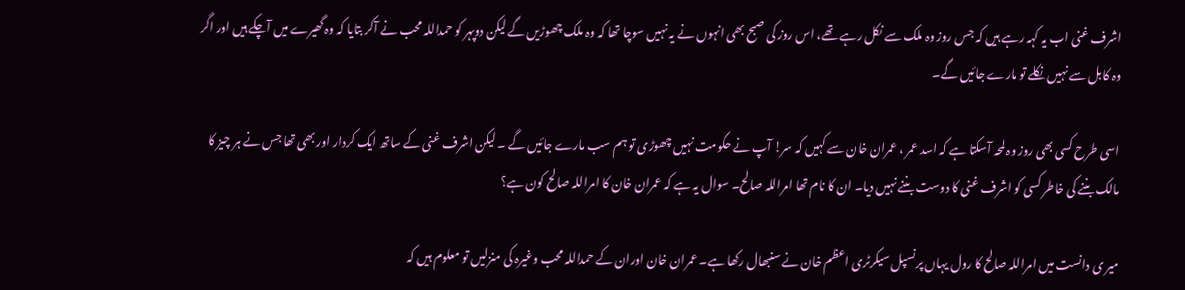اشرف غنی اب یہ کہہ رہے ہیں کہ جس روز وہ ملک سے نکل رہے تھے، اس روز کی صبح بھی انہوں نے یہ نہیں سوچا تھا کہ وہ ملک چھوڑیں گے لیکن دوپہر کو حمداللہ محب نے آکر بتایا کہ وہ گھیرے میں آچکے ہیں اور اگر وہ کابل سے نہیں نکلے تو مارے جائیں گے۔

اسی طرح کسی بھی روز وہ لمحہ آسکتا ہے کہ اسد عمر ، عمران خان سے کہیں کہ سر! آپ نے حکومت نہیں چھوڑی تو ہم سب مارے جائیں گے ۔ لیکن اشرف غنی کے ساتھ ایک کردار اور بھی تھا جس نے ہر چیز کا مالک بننے کی خاطر کسی کو اشرف غنی کا دوست بننے نہیں دیا۔ ان کا نام تھا امراللہ صالح۔ سوال یہ ہے کہ عمران خان کا امراللہ صالح کون ہے؟

میر ی دانست میں امراللہ صالح کا رول یہاں پرنسپل سیکرٹری اعظم خان نے سنبھال رکھا ہے۔ عمران خان اوران کے حمداللہ محب وغیرہ کی منزلیں تو معلوم ہیں کہ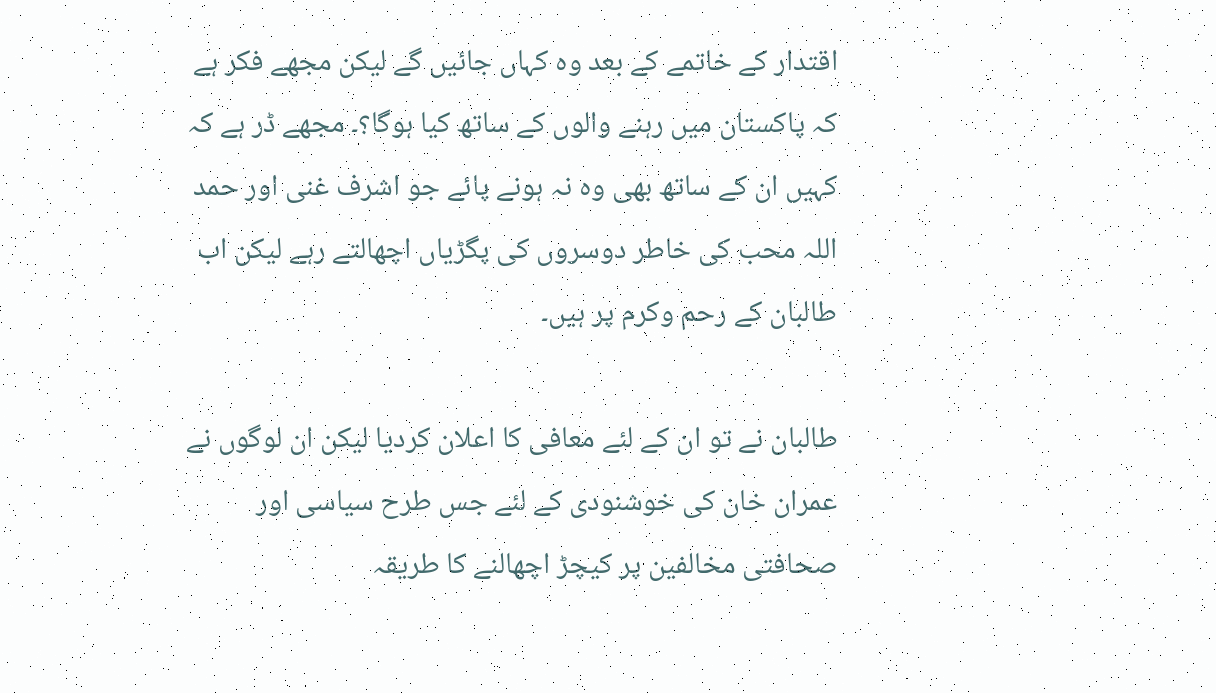اقتدار کے خاتمے کے بعد وہ کہاں جائیں گے لیکن مجھے فکر ہے کہ پاکستان میں رہنے والوں کے ساتھ کیا ہوگا؟۔ مجھے ڈر ہے کہ کہیں ان کے ساتھ بھی وہ نہ ہونے پائے جو اشرف غنی اور حمد اللہ محب کی خاطر دوسروں کی پگڑیاں اچھالتے رہے لیکن اب طالبان کے رحم وکرم پر ہیں۔

طالبان نے تو ان کے لئے معافی کا اعلان کردیا لیکن ان لوگوں نے عمران خان کی خوشنودی کے لئے جس طرح سیاسی اور صحافتی مخالفین پر کیچڑ اچھالنے کا طریقہ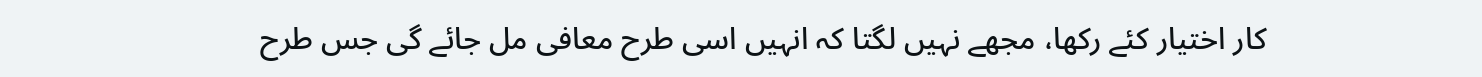کار اختیار کئے رکھا، مجھے نہیں لگتا کہ انہیں اسی طرح معافی مل جائے گی جس طرح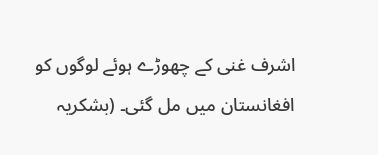اشرف غنی کے چھوڑے ہوئے لوگوں کو افغانستان میں مل گئی۔ (بشکریہ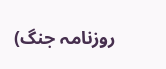روزنامہ جنگ)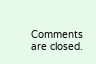Comments are closed.